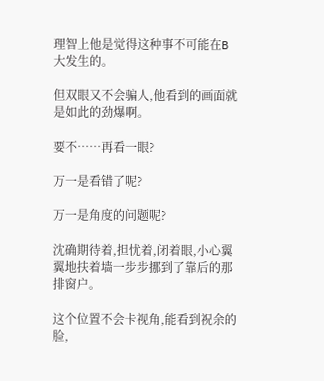理智上他是觉得这种事不可能在B大发生的。

但双眼又不会骗人,他看到的画面就是如此的劲爆啊。

要不……再看一眼?

万一是看错了呢?

万一是角度的问题呢?

沈确期待着,担忧着,闭着眼,小心翼翼地扶着墙一步步挪到了靠后的那排窗户。

这个位置不会卡视角,能看到祝余的脸,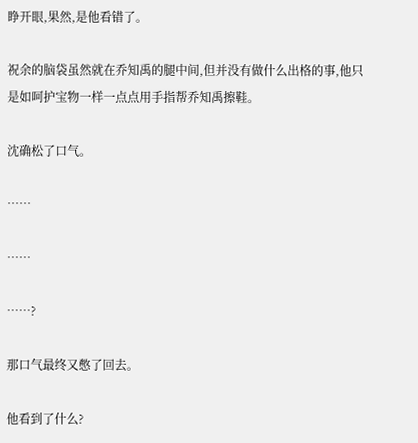睁开眼,果然,是他看错了。

祝余的脑袋虽然就在乔知禹的腿中间,但并没有做什么出格的事,他只是如呵护宝物一样一点点用手指帮乔知禹擦鞋。

沈确松了口气。

……

……

……?

那口气最终又憋了回去。

他看到了什么?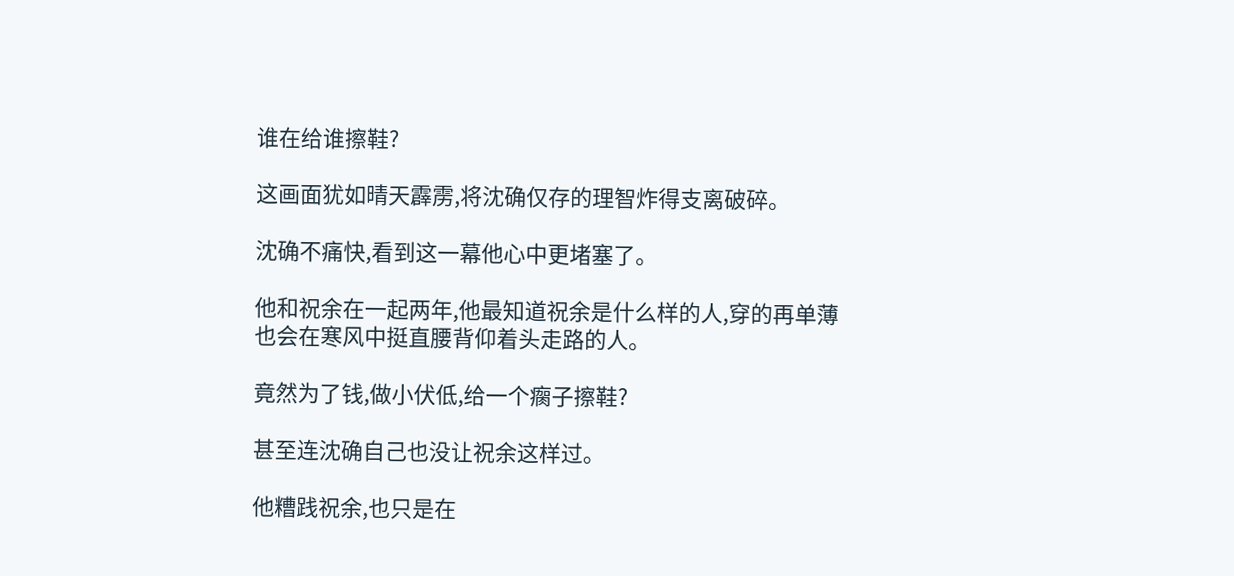谁在给谁擦鞋?

这画面犹如晴天霹雳,将沈确仅存的理智炸得支离破碎。

沈确不痛快,看到这一幕他心中更堵塞了。

他和祝余在一起两年,他最知道祝余是什么样的人,穿的再单薄也会在寒风中挺直腰背仰着头走路的人。

竟然为了钱,做小伏低,给一个瘸子擦鞋?

甚至连沈确自己也没让祝余这样过。

他糟践祝余,也只是在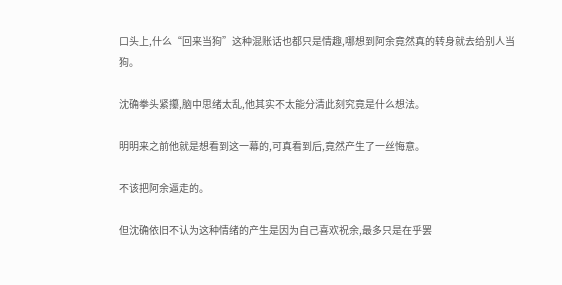口头上,什么“回来当狗”这种混账话也都只是情趣,哪想到阿余竟然真的转身就去给别人当狗。

沈确拳头紧攥,脑中思绪太乱,他其实不太能分清此刻究竟是什么想法。

明明来之前他就是想看到这一幕的,可真看到后,竟然产生了一丝悔意。

不该把阿余逼走的。

但沈确依旧不认为这种情绪的产生是因为自己喜欢祝余,最多只是在乎罢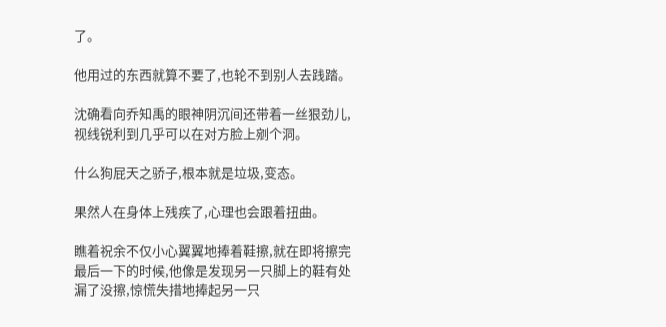了。

他用过的东西就算不要了,也轮不到别人去践踏。

沈确看向乔知禹的眼神阴沉间还带着一丝狠劲儿,视线锐利到几乎可以在对方脸上剜个洞。

什么狗屁天之骄子,根本就是垃圾,变态。

果然人在身体上残疾了,心理也会跟着扭曲。

瞧着祝余不仅小心翼翼地捧着鞋擦,就在即将擦完最后一下的时候,他像是发现另一只脚上的鞋有处漏了没擦,惊慌失措地捧起另一只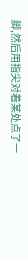脚,然后用指尖对着某处点了一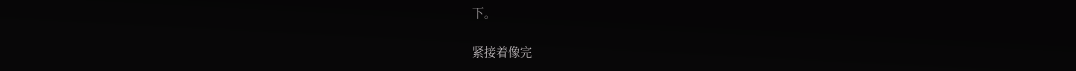下。

紧接着像完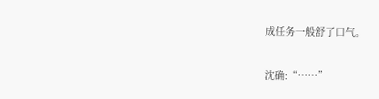成任务一般舒了口气。

沈确:“……”